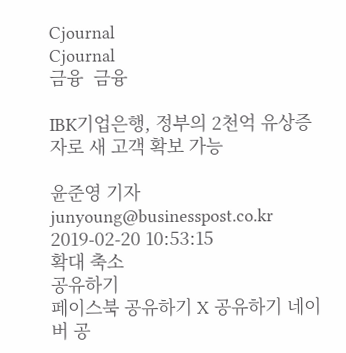Cjournal
Cjournal
금융  금융

IBK기업은행, 정부의 2천억 유상증자로 새 고객 확보 가능

윤준영 기자 junyoung@businesspost.co.kr 2019-02-20 10:53:15
확대 축소
공유하기
페이스북 공유하기 X 공유하기 네이버 공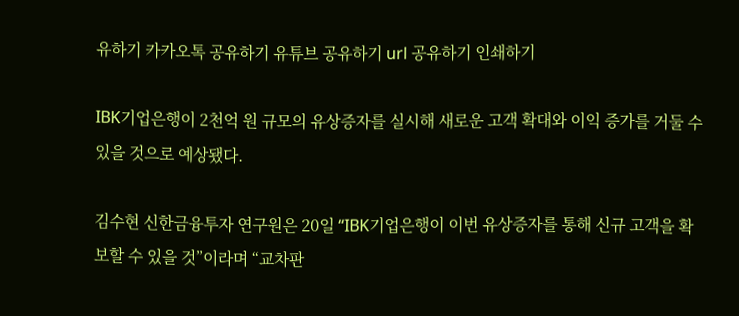유하기 카카오톡 공유하기 유튜브 공유하기 url 공유하기 인쇄하기

IBK기업은행이 2천억 원 규모의 유상증자를 실시해 새로운 고객 확대와 이익 증가를 거둘 수 있을 것으로 예상됐다.

김수현 신한금융투자 연구원은 20일 “IBK기업은행이 이번 유상증자를 통해 신규 고객을 확보할 수 있을 것”이라며 “교차판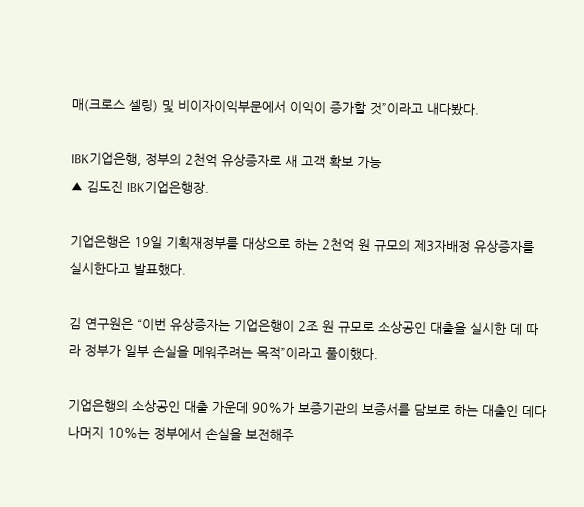매(크로스 셀링) 및 비이자이익부문에서 이익이 증가할 것”이라고 내다봤다.

IBK기업은행, 정부의 2천억 유상증자로 새 고객 확보 가능
▲ 김도진 IBK기업은행장.

기업은행은 19일 기획재정부를 대상으로 하는 2천억 원 규모의 제3자배정 유상증자를 실시한다고 발표했다.

김 연구원은 “이번 유상증자는 기업은행이 2조 원 규모로 소상공인 대출을 실시한 데 따라 정부가 일부 손실을 메워주려는 목적”이라고 풀이했다.

기업은행의 소상공인 대출 가운데 90%가 보증기관의 보증서를 담보로 하는 대출인 데다 나머지 10%는 정부에서 손실을 보전해주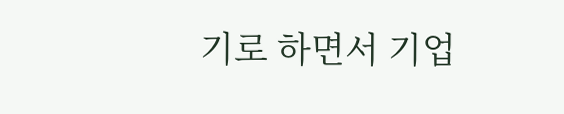기로 하면서 기업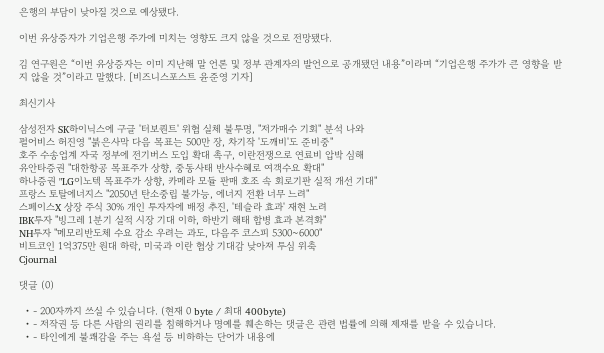은행의 부담이 낮아질 것으로 예상됐다.

이번 유상증자가 기업은행 주가에 미치는 영향도 크지 않을 것으로 전망됐다.

김 연구원은 “이번 유상증자는 이미 지난해 말 언론 및 정부 관계자의 발언으로 공개됐던 내용”이라며 “기업은행 주가가 큰 영향을 받지 않을 것”이라고 말했다. [비즈니스포스트 윤준영 기자]

최신기사

삼성전자 SK하이닉스에 구글 '터보퀀트' 위협 실체 불투명, "저가매수 기회" 분석 나와
펄어비스 허진영 "붉은사막 다음 목표는 500만 장, 차기작 '도깨비'도 준비중"
호주 수송업계 자국 정부에 전기버스 도입 확대 촉구, 이란전쟁으로 연료비 압박 심해
유안타증권 "대한항공 목표주가 상향, 중동사태 반사수혜로 여객수요 확대"
하나증권 "LG이노텍 목표주가 상향, 카메라 모듈 판매 호조 속 회로기판 실적 개선 기대"
프랑스 토탈에너지스 "2050년 탄소중립 불가능, 에너지 전환 너무 느려"
스페이스X 상장 주식 30% 개인 투자자에 배정 추진, '테슬라 효과' 재현 노려
IBK투자 "빙그레 1분기 실적 시장 기대 이하, 하반기 해태 합병 효과 본격화"
NH투자 "메모리반도체 수요 감소 우려는 과도, 다음주 코스피 5300~6000"
비트코인 1억375만 원대 하락, 미국과 이란 협상 기대감 낮아져 투심 위축
Cjournal

댓글 (0)

  • - 200자까지 쓰실 수 있습니다. (현재 0 byte / 최대 400byte)
  • - 저작권 등 다른 사람의 권리를 침해하거나 명예를 훼손하는 댓글은 관련 법률에 의해 제재를 받을 수 있습니다.
  • - 타인에게 불쾌감을 주는 욕설 등 비하하는 단어가 내용에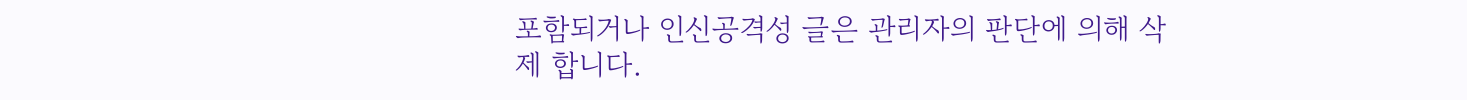포함되거나 인신공격성 글은 관리자의 판단에 의해 삭제 합니다.